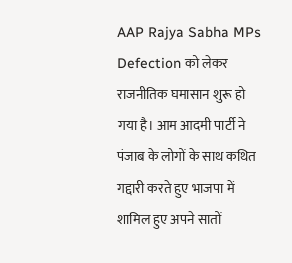AAP Rajya Sabha MPs Defection को लेकर राजनीतिक घमासान शुरू हो गया है। आम आदमी पार्टी ने पंजाब के लोगों के साथ कथित गद्दारी करते हुए भाजपा में शामिल हुए अपने सातों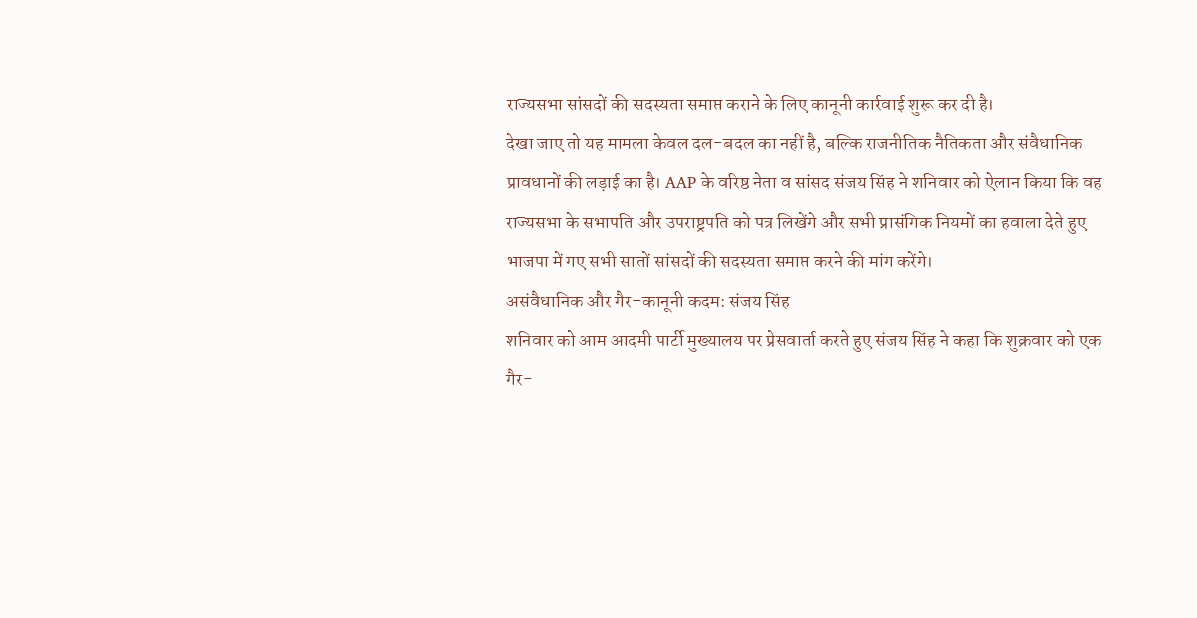राज्यसभा सांसदों की सदस्यता समाप्त कराने के लिए कानूनी कार्रवाई शुरू कर दी है।
देखा जाए तो यह मामला केवल दल-बदल का नहीं है, बल्कि राजनीतिक नैतिकता और संवैधानिक प्रावधानों की लड़ाई का है। AAP के वरिष्ठ नेता व सांसद संजय सिंह ने शनिवार को ऐलान किया कि वह राज्यसभा के सभापति और उपराष्ट्रपति को पत्र लिखेंगे और सभी प्रासंगिक नियमों का हवाला देते हुए भाजपा में गए सभी सातों सांसदों की सदस्यता समाप्त करने की मांग करेंगे।
असंवैधानिक और गैर-कानूनी कदम: संजय सिंह
शनिवार को आम आदमी पार्टी मुख्यालय पर प्रेसवार्ता करते हुए संजय सिंह ने कहा कि शुक्रवार को एक गैर-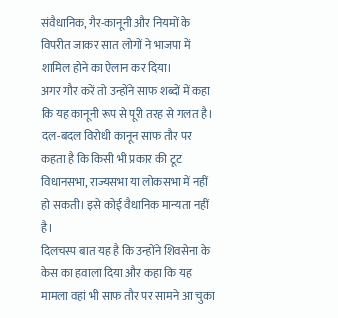संवैधानिक, गैर-कानूनी और नियमों के विपरीत जाकर सात लोगों ने भाजपा में शामिल होने का ऐलान कर दिया।
अगर गौर करें तो उन्होंने साफ शब्दों में कहा कि यह कानूनी रूप से पूरी तरह से गलत है। दल-बदल विरोधी कानून साफ तौर पर कहता है कि किसी भी प्रकार की टूट विधानसभा, राज्यसभा या लोकसभा में नहीं हो सकती। इसे कोई वैधानिक मान्यता नहीं है।
दिलचस्प बात यह है कि उन्होंने शिवसेना के केस का हवाला दिया और कहा कि यह मामला वहां भी साफ तौर पर सामने आ चुका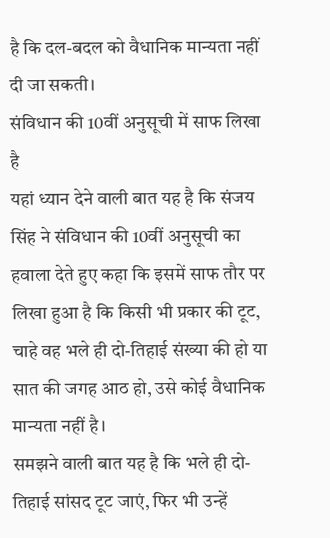है कि दल-बदल को वैधानिक मान्यता नहीं दी जा सकती।
संविधान की 10वीं अनुसूची में साफ लिखा है
यहां ध्यान देने वाली बात यह है कि संजय सिंह ने संविधान की 10वीं अनुसूची का हवाला देते हुए कहा कि इसमें साफ तौर पर लिखा हुआ है कि किसी भी प्रकार की टूट, चाहे वह भले ही दो-तिहाई संख्या की हो या सात की जगह आठ हो, उसे कोई वैधानिक मान्यता नहीं है।
समझने वाली बात यह है कि भले ही दो-तिहाई सांसद टूट जाएं, फिर भी उन्हें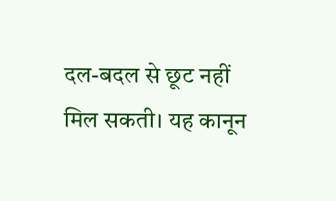दल-बदल से छूट नहीं मिल सकती। यह कानून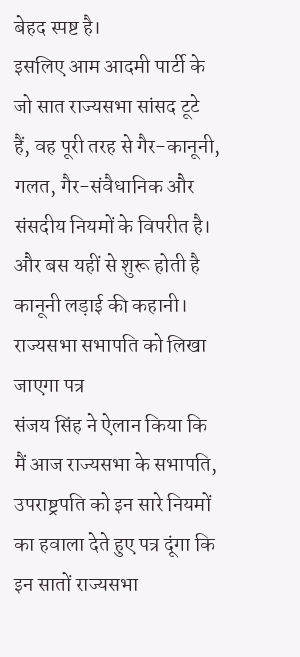बेहद स्पष्ट है।
इसलिए आम आदमी पार्टी के जो सात राज्यसभा सांसद टूटे हैं, वह पूरी तरह से गैर-कानूनी, गलत, गैर-संवैधानिक और संसदीय नियमों के विपरीत है। और बस यहीं से शुरू होती है कानूनी लड़ाई की कहानी।
राज्यसभा सभापति को लिखा जाएगा पत्र
संजय सिंह ने ऐलान किया कि मैं आज राज्यसभा के सभापति, उपराष्ट्रपति को इन सारे नियमों का हवाला देते हुए पत्र दूंगा कि इन सातों राज्यसभा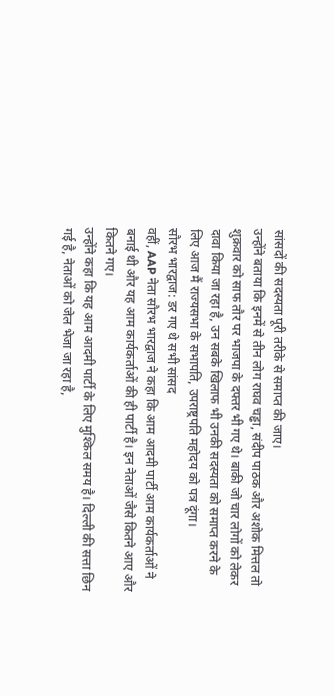सांसदों की सदस्यता पूरी तरीके से समाप्त की जाए।
उन्होंने बताया कि इनमें से तीन लोग राघव चड्ढा, संदीप पाठक और अशोक मित्तल तो शुक्रवार को साफ तौर पर भाजपा के दफ्तर भी गए थे। बाकी जो चार लोगों को लेकर दावा किया जा रहा है, उन सबके खिलाफ भी उनकी सदस्यता को समाप्त करने के लिए आज मैं राज्यसभा के सभापति, उपराष्ट्रपति महोदय को पत्र दूंगा।
सौरभ भारद्वाज: डर गए थे सभी सांसद
वहीं, AAP नेता सौरभ भारद्वाज ने कहा कि आम आदमी पार्टी आम कार्यकर्ताओं ने बनाई थी और यह आम कार्यकर्ताओं की ही पार्टी है। इन नेताओं जैसे कितने आए और कितने गए।
उन्होंने कहा कि यह आम आदमी पार्टी के लिए मुश्किल समय है। दिल्ली की सत्ता छिन गई है, नेताओं को जेल भेजा जा रहा है,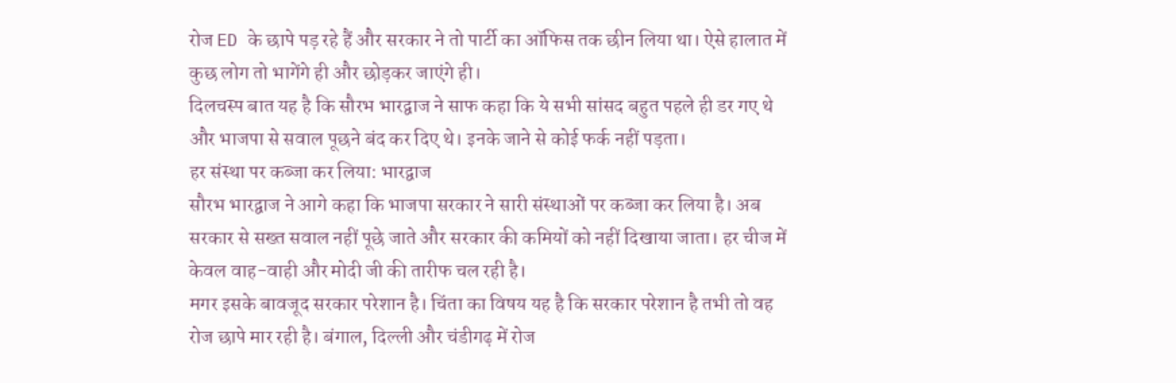रोज ED के छापे पड़ रहे हैं और सरकार ने तो पार्टी का ऑफिस तक छीन लिया था। ऐसे हालात में कुछ लोग तो भागेंगे ही और छोड़कर जाएंगे ही।
दिलचस्प बात यह है कि सौरभ भारद्वाज ने साफ कहा कि ये सभी सांसद बहुत पहले ही डर गए थे और भाजपा से सवाल पूछने बंद कर दिए थे। इनके जाने से कोई फर्क नहीं पड़ता।
हर संस्था पर कब्जा कर लिया: भारद्वाज
सौरभ भारद्वाज ने आगे कहा कि भाजपा सरकार ने सारी संस्थाओं पर कब्जा कर लिया है। अब सरकार से सख्त सवाल नहीं पूछे जाते और सरकार की कमियों को नहीं दिखाया जाता। हर चीज में केवल वाह-वाही और मोदी जी की तारीफ चल रही है।
मगर इसके बावजूद सरकार परेशान है। चिंता का विषय यह है कि सरकार परेशान है तभी तो वह रोज छापे मार रही है। बंगाल, दिल्ली और चंडीगढ़ में रोज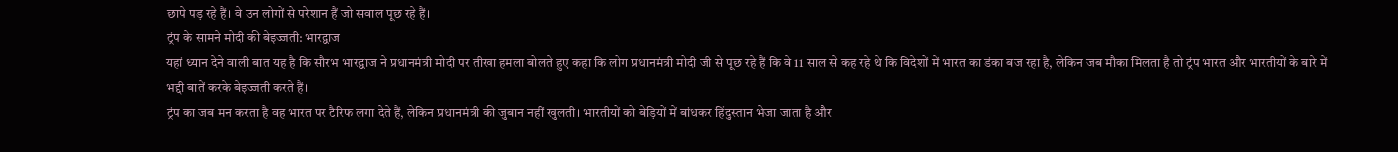छापे पड़ रहे हैं। वे उन लोगों से परेशान हैं जो सवाल पूछ रहे हैं।
ट्रंप के सामने मोदी की बेइज्जती: भारद्वाज
यहां ध्यान देने वाली बात यह है कि सौरभ भारद्वाज ने प्रधानमंत्री मोदी पर तीखा हमला बोलते हुए कहा कि लोग प्रधानमंत्री मोदी जी से पूछ रहे हैं कि वे 11 साल से कह रहे थे कि विदेशों में भारत का डंका बज रहा है, लेकिन जब मौका मिलता है तो ट्रंप भारत और भारतीयों के बारे में भद्दी बातें करके बेइज्जती करते हैं।
ट्रंप का जब मन करता है वह भारत पर टैरिफ लगा देते हैं, लेकिन प्रधानमंत्री की जुबान नहीं खुलती। भारतीयों को बेड़ियों में बांधकर हिंदुस्तान भेजा जाता है और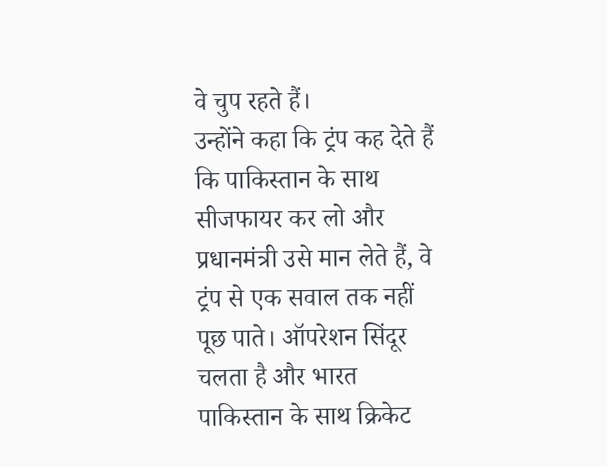वे चुप रहते हैं।
उन्होंने कहा कि ट्रंप कह देते हैं कि पाकिस्तान के साथ सीजफायर कर लो और प्रधानमंत्री उसे मान लेते हैं, वे ट्रंप से एक सवाल तक नहीं पूछ पाते। ऑपरेशन सिंदूर चलता है और भारत पाकिस्तान के साथ क्रिकेट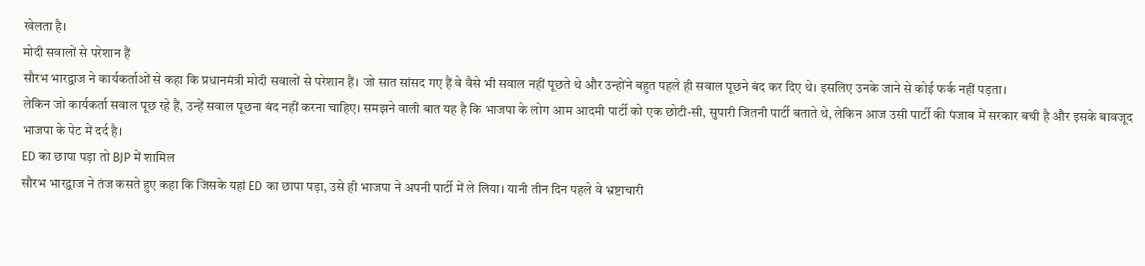खेलता है।
मोदी सवालों से परेशान हैं
सौरभ भारद्वाज ने कार्यकर्ताओं से कहा कि प्रधानमंत्री मोदी सवालों से परेशान हैं। जो सात सांसद गए हैं वे वैसे भी सवाल नहीं पूछते थे और उन्होंने बहुत पहले ही सवाल पूछने बंद कर दिए थे। इसलिए उनके जाने से कोई फर्क नहीं पड़ता।
लेकिन जो कार्यकर्ता सवाल पूछ रहे हैं, उन्हें सवाल पूछना बंद नहीं करना चाहिए। समझने वाली बात यह है कि भाजपा के लोग आम आदमी पार्टी को एक छोटी-सी, सुपारी जितनी पार्टी बताते थे, लेकिन आज उसी पार्टी की पंजाब में सरकार बची है और इसके बावजूद भाजपा के पेट में दर्द है।
ED का छापा पड़ा तो BJP में शामिल
सौरभ भारद्वाज ने तंज कसते हुए कहा कि जिसके यहां ED का छापा पड़ा, उसे ही भाजपा ने अपनी पार्टी में ले लिया। यानी तीन दिन पहले वे भ्रष्टाचारी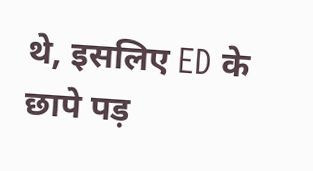थे, इसलिए ED के छापे पड़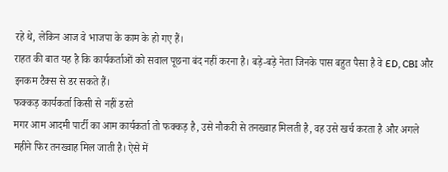रहे थे, लेकिन आज वे भाजपा के काम के हो गए हैं।
राहत की बात यह है कि कार्यकर्ताओं को सवाल पूछना बंद नहीं करना है। बड़े-बड़े नेता जिनके पास बहुत पैसा है वे ED, CBI और इनकम टैक्स से डर सकते हैं।
फक्कड़ कार्यकर्ता किसी से नहीं डरते
मगर आम आदमी पार्टी का आम कार्यकर्ता तो फक्कड़ है, उसे नौकरी से तनख्वाह मिलती है, वह उसे खर्च करता है और अगले महीने फिर तनख्वाह मिल जाती है। ऐसे में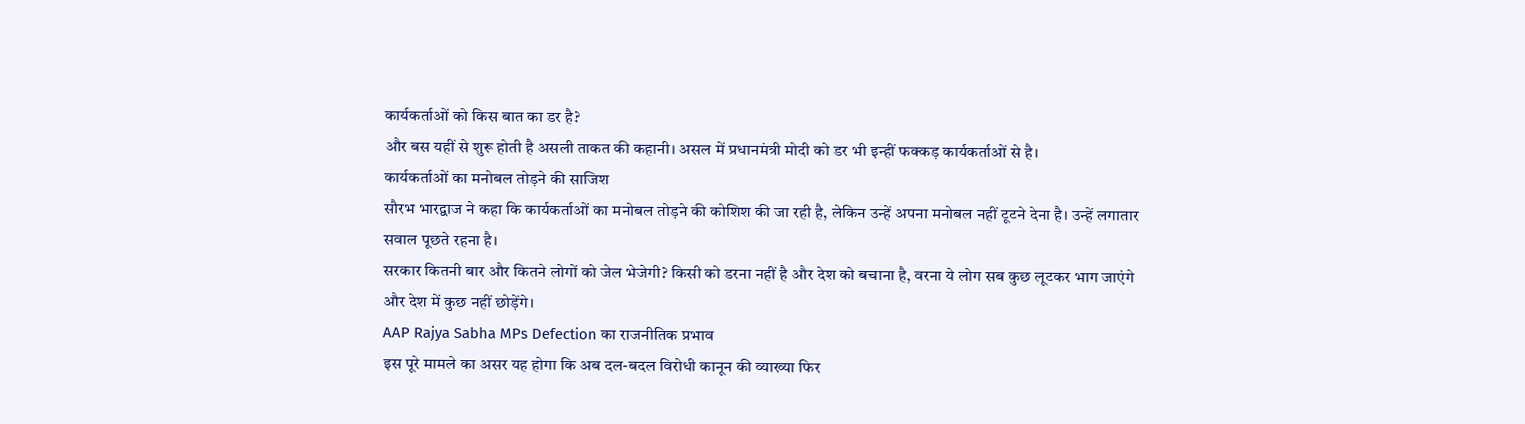कार्यकर्ताओं को किस बात का डर है?
और बस यहीं से शुरू होती है असली ताकत की कहानी। असल में प्रधानमंत्री मोदी को डर भी इन्हीं फक्कड़ कार्यकर्ताओं से है।
कार्यकर्ताओं का मनोबल तोड़ने की साजिश
सौरभ भारद्वाज ने कहा कि कार्यकर्ताओं का मनोबल तोड़ने की कोशिश की जा रही है, लेकिन उन्हें अपना मनोबल नहीं टूटने देना है। उन्हें लगातार सवाल पूछते रहना है।
सरकार कितनी बार और कितने लोगों को जेल भेजेगी? किसी को डरना नहीं है और देश को बचाना है, वरना ये लोग सब कुछ लूटकर भाग जाएंगे और देश में कुछ नहीं छोड़ेंगे।
AAP Rajya Sabha MPs Defection का राजनीतिक प्रभाव
इस पूरे मामले का असर यह होगा कि अब दल-बदल विरोधी कानून की व्याख्या फिर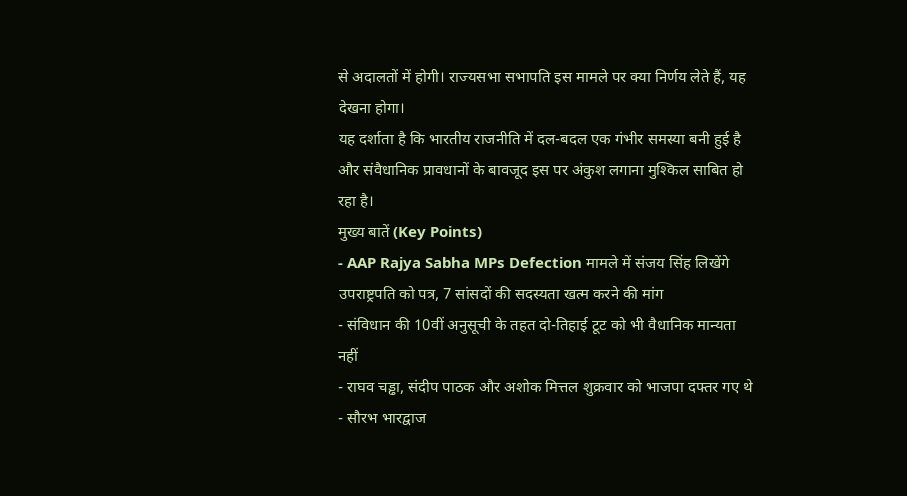से अदालतों में होगी। राज्यसभा सभापति इस मामले पर क्या निर्णय लेते हैं, यह देखना होगा।
यह दर्शाता है कि भारतीय राजनीति में दल-बदल एक गंभीर समस्या बनी हुई है और संवैधानिक प्रावधानों के बावजूद इस पर अंकुश लगाना मुश्किल साबित हो रहा है।
मुख्य बातें (Key Points)
- AAP Rajya Sabha MPs Defection मामले में संजय सिंह लिखेंगे उपराष्ट्रपति को पत्र, 7 सांसदों की सदस्यता खत्म करने की मांग
- संविधान की 10वीं अनुसूची के तहत दो-तिहाई टूट को भी वैधानिक मान्यता नहीं
- राघव चड्ढा, संदीप पाठक और अशोक मित्तल शुक्रवार को भाजपा दफ्तर गए थे
- सौरभ भारद्वाज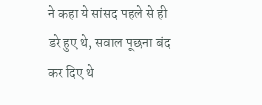ने कहा ये सांसद पहले से ही डरे हुए थे, सवाल पूछना बंद कर दिए थे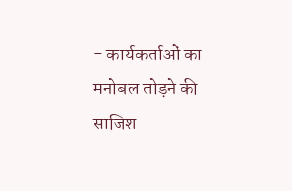- कार्यकर्ताओं का मनोबल तोड़ने की साजिश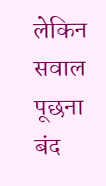लेकिन सवाल पूछना बंद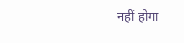नहीं होगा